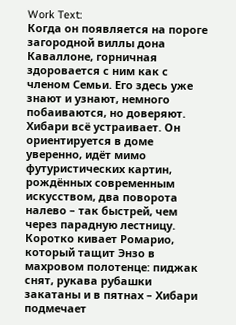Work Text:
Когда он появляется на пороге загородной виллы дона Каваллоне, горничная здоровается с ним как с членом Семьи. Его здесь уже знают и узнают, немного побаиваются, но доверяют. Хибари всё устраивает. Он ориентируется в доме уверенно, идёт мимо футуристических картин, рождённых современным искусством, два поворота налево – так быстрей, чем через парадную лестницу. Коротко кивает Ромарио, который тащит Энзо в махровом полотенце: пиджак снят, рукава рубашки закатаны и в пятнах – Хибари подмечает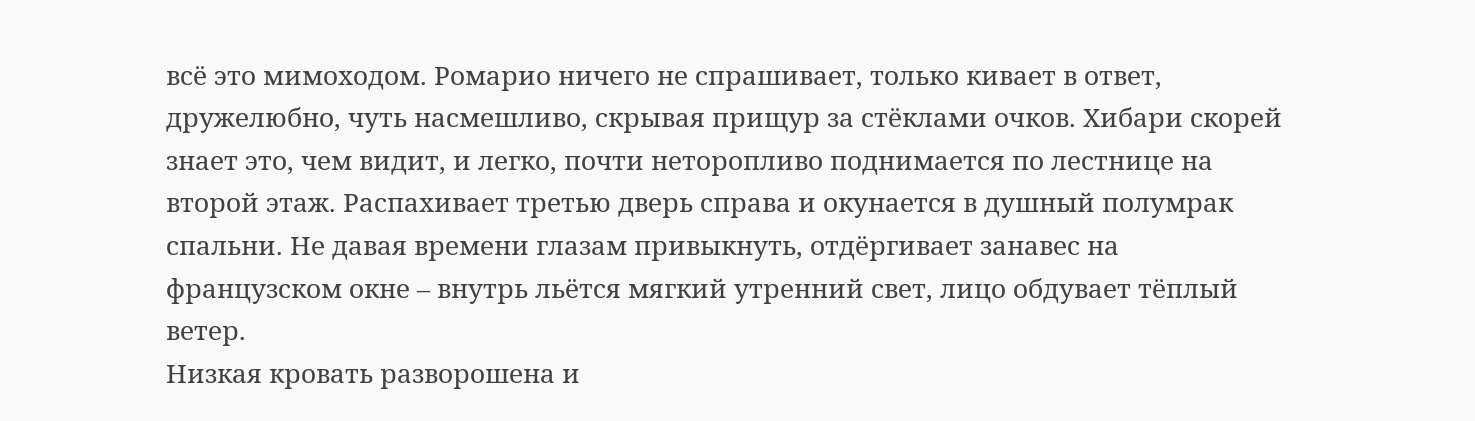всё это мимоходом. Ромарио ничего не спрашивает, только кивает в ответ, дружелюбно, чуть насмешливо, скрывая прищур за стёклами очков. Хибари скорей знает это, чем видит, и легко, почти неторопливо поднимается по лестнице на второй этаж. Распахивает третью дверь справа и окунается в душный полумрак спальни. Не давая времени глазам привыкнуть, отдёргивает занавес на французском окне – внутрь льётся мягкий утренний свет, лицо обдувает тёплый ветер.
Низкая кровать разворошена и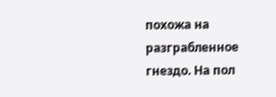похожа на разграбленное гнездо. На пол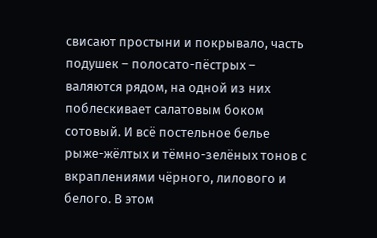свисают простыни и покрывало, часть подушек – полосато-пёстрых – валяются рядом, на одной из них поблескивает салатовым боком сотовый. И всё постельное белье рыже-жёлтых и тёмно-зелёных тонов с вкраплениями чёрного, лилового и белого. В этом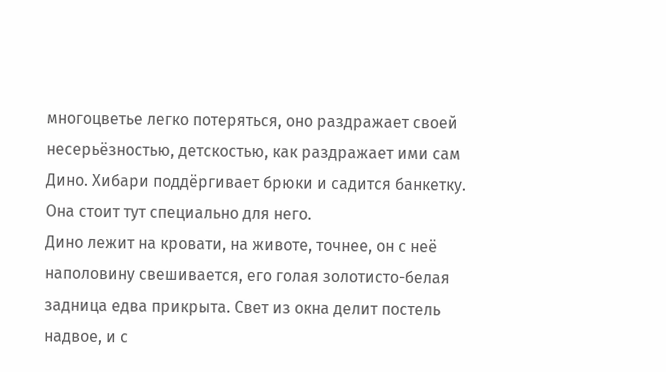многоцветье легко потеряться, оно раздражает своей несерьёзностью, детскостью, как раздражает ими сам Дино. Хибари поддёргивает брюки и садится банкетку. Она стоит тут специально для него.
Дино лежит на кровати, на животе, точнее, он с неё наполовину свешивается, его голая золотисто-белая задница едва прикрыта. Свет из окна делит постель надвое, и с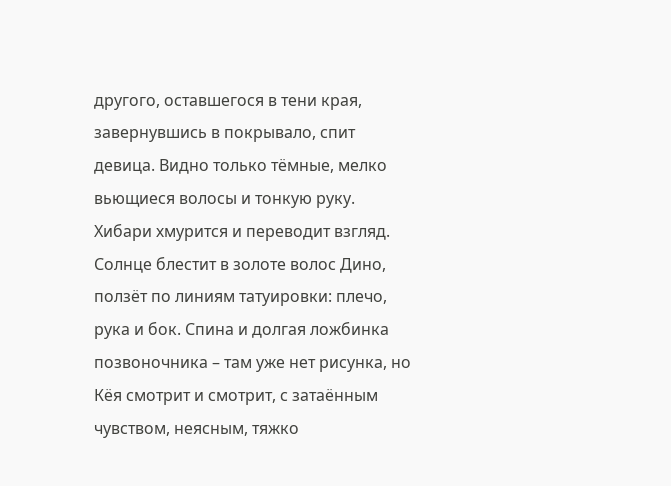другого, оставшегося в тени края, завернувшись в покрывало, спит девица. Видно только тёмные, мелко вьющиеся волосы и тонкую руку. Хибари хмурится и переводит взгляд. Солнце блестит в золоте волос Дино, ползёт по линиям татуировки: плечо, рука и бок. Спина и долгая ложбинка позвоночника – там уже нет рисунка, но Кёя смотрит и смотрит, с затаённым чувством, неясным, тяжко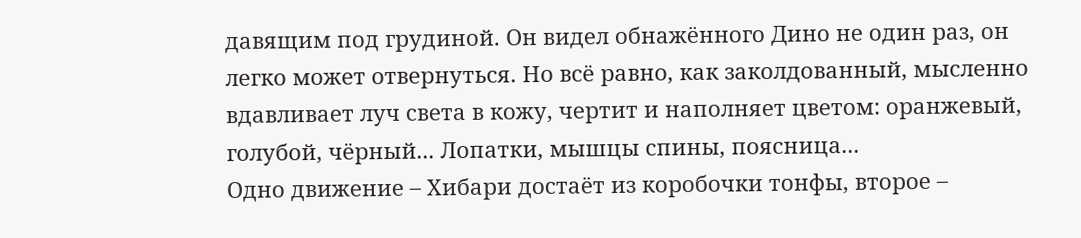давящим под грудиной. Он видел обнажённого Дино не один раз, он легко может отвернуться. Но всё равно, как заколдованный, мысленно вдавливает луч света в кожу, чертит и наполняет цветом: оранжевый, голубой, чёрный... Лопатки, мышцы спины, поясница...
Одно движение – Хибари достаёт из коробочки тонфы, второе –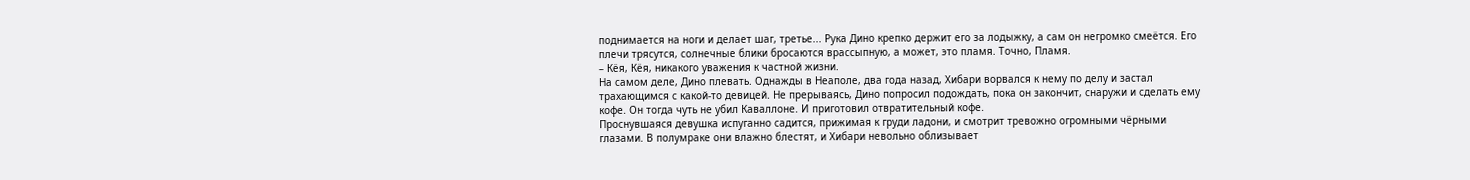поднимается на ноги и делает шаг, третье... Рука Дино крепко держит его за лодыжку, а сам он негромко смеётся. Его плечи трясутся, солнечные блики бросаются врассыпную, а может, это пламя. Точно, Пламя.
– Кёя, Кёя, никакого уважения к частной жизни.
На самом деле, Дино плевать. Однажды в Неаполе, два года назад, Хибари ворвался к нему по делу и застал трахающимся с какой-то девицей. Не прерываясь, Дино попросил подождать, пока он закончит, снаружи и сделать ему кофе. Он тогда чуть не убил Каваллоне. И приготовил отвратительный кофе.
Проснувшаяся девушка испуганно садится, прижимая к груди ладони, и смотрит тревожно огромными чёрными глазами. В полумраке они влажно блестят, и Хибари невольно облизывает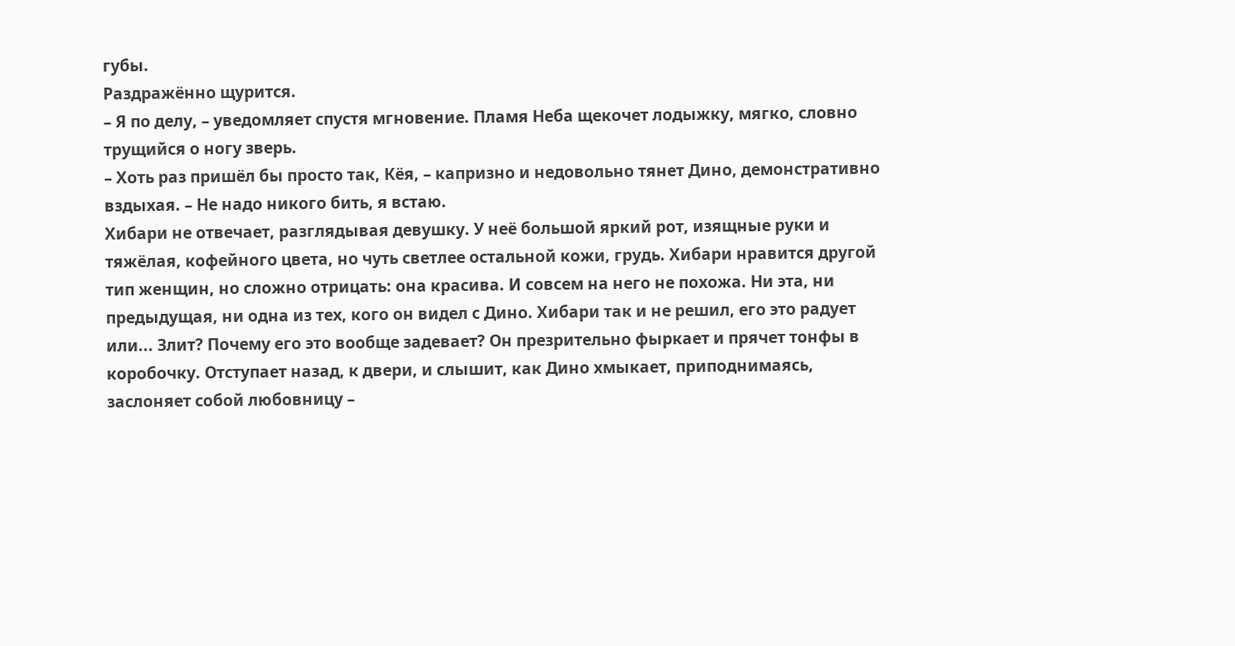губы.
Раздражённо щурится.
– Я по делу, – уведомляет спустя мгновение. Пламя Неба щекочет лодыжку, мягко, словно трущийся о ногу зверь.
– Хоть раз пришёл бы просто так, Кёя, – капризно и недовольно тянет Дино, демонстративно вздыхая. – Не надо никого бить, я встаю.
Хибари не отвечает, разглядывая девушку. У неё большой яркий рот, изящные руки и тяжёлая, кофейного цвета, но чуть светлее остальной кожи, грудь. Хибари нравится другой тип женщин, но сложно отрицать: она красива. И совсем на него не похожа. Ни эта, ни предыдущая, ни одна из тех, кого он видел с Дино. Хибари так и не решил, его это радует или... Злит? Почему его это вообще задевает? Он презрительно фыркает и прячет тонфы в коробочку. Отступает назад, к двери, и слышит, как Дино хмыкает, приподнимаясь, заслоняет собой любовницу –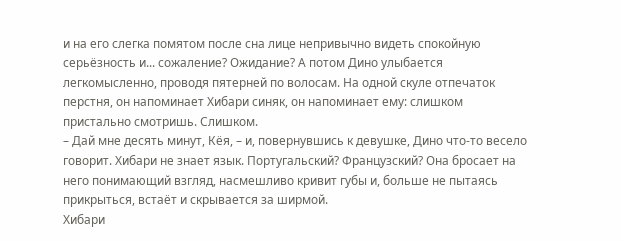и на его слегка помятом после сна лице непривычно видеть спокойную серьёзность и... сожаление? Ожидание? А потом Дино улыбается легкомысленно, проводя пятерней по волосам. На одной скуле отпечаток перстня, он напоминает Хибари синяк, он напоминает ему: слишком пристально смотришь. Слишком.
– Дай мне десять минут, Кёя, – и, повернувшись к девушке, Дино что-то весело говорит. Хибари не знает язык. Португальский? Французский? Она бросает на него понимающий взгляд, насмешливо кривит губы и, больше не пытаясь прикрыться, встаёт и скрывается за ширмой.
Хибари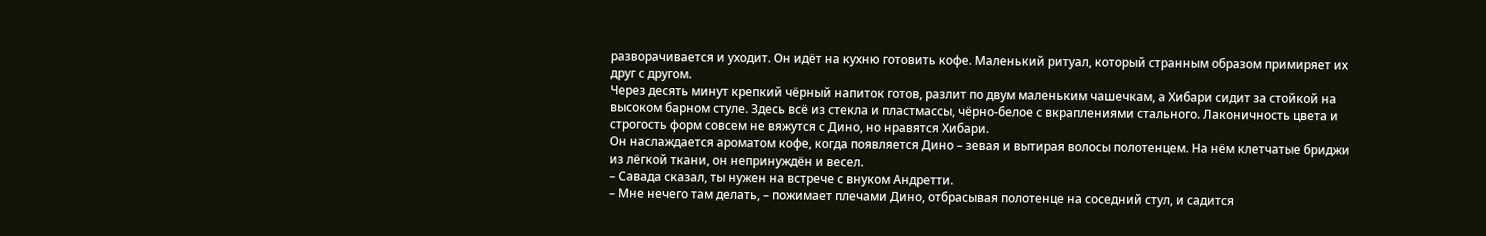разворачивается и уходит. Он идёт на кухню готовить кофе. Маленький ритуал, который странным образом примиряет их друг с другом.
Через десять минут крепкий чёрный напиток готов, разлит по двум маленьким чашечкам, а Хибари сидит за стойкой на высоком барном стуле. Здесь всё из стекла и пластмассы, чёрно-белое с вкраплениями стального. Лаконичность цвета и строгость форм совсем не вяжутся с Дино, но нравятся Хибари.
Он наслаждается ароматом кофе, когда появляется Дино – зевая и вытирая волосы полотенцем. На нём клетчатые бриджи из лёгкой ткани, он непринуждён и весел.
– Савада сказал, ты нужен на встрече с внуком Андретти.
– Мне нечего там делать, – пожимает плечами Дино, отбрасывая полотенце на соседний стул, и садится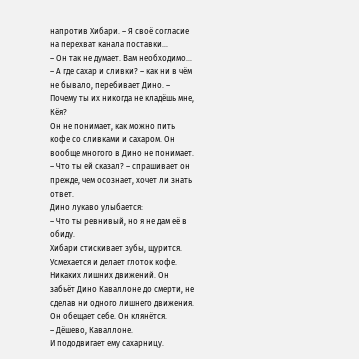напротив Хибари. – Я своё согласие на перехват канала поставки...
– Он так не думает. Вам необходимо...
– А где сахар и сливки? – как ни в чём не бывало, перебивает Дино. – Почему ты их никогда не кладёшь мне, Кёя?
Он не понимает, как можно пить кофе со сливками и сахаром. Он вообще многого в Дино не понимает.
– Что ты ей сказал? – спрашивает он прежде, чем осознает, хочет ли знать ответ.
Дино лукаво улыбается:
– Что ты ревнивый, но я не дам её в обиду.
Хибари стискивает зубы, щурится. Усмехается и делает глоток кофе. Никаких лишних движений. Он забьёт Дино Каваллоне до смерти, не сделав ни одного лишнего движения. Он обещает себе. Он клянётся.
– Дёшево, Каваллоне.
И пододвигает ему сахарницу.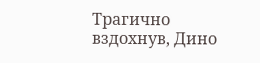Трагично вздохнув, Дино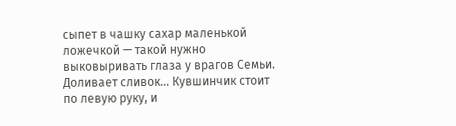сыпет в чашку сахар маленькой ложечкой — такой нужно выковыривать глаза у врагов Семьи. Доливает сливок… Кувшинчик стоит по левую руку, и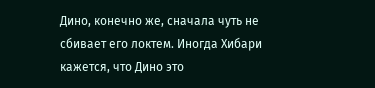Дино, конечно же, сначала чуть не сбивает его локтем. Иногда Хибари кажется, что Дино это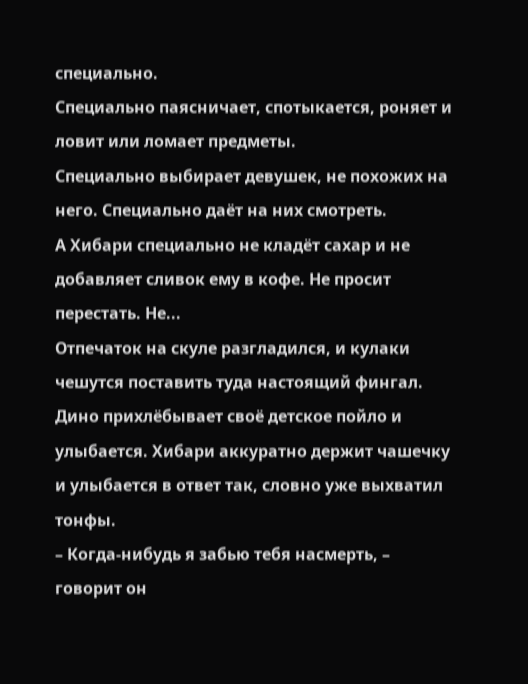специально.
Специально паясничает, спотыкается, роняет и ловит или ломает предметы.
Специально выбирает девушек, не похожих на него. Специально даёт на них смотреть.
А Хибари специально не кладёт сахар и не добавляет сливок ему в кофе. Не просит перестать. Не...
Отпечаток на скуле разгладился, и кулаки чешутся поставить туда настоящий фингал. Дино прихлёбывает своё детское пойло и улыбается. Хибари аккуратно держит чашечку и улыбается в ответ так, словно уже выхватил тонфы.
– Когда-нибудь я забью тебя насмерть, – говорит он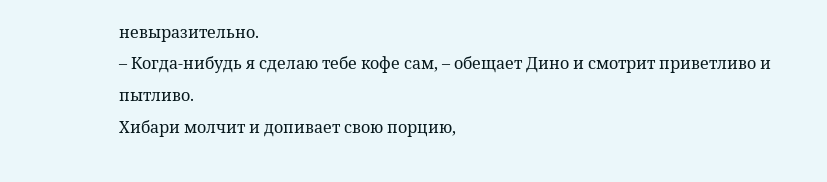невыразительно.
– Когда-нибудь я сделаю тебе кофе сам, – обещает Дино и смотрит приветливо и пытливо.
Хибари молчит и допивает свою порцию,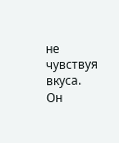не чувствуя вкуса. Он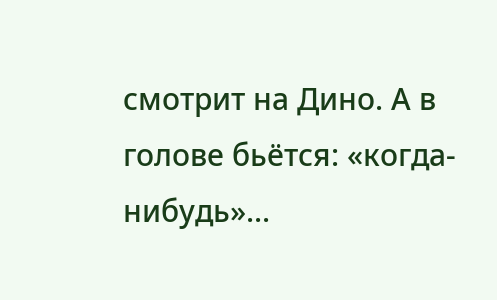смотрит на Дино. А в голове бьётся: «когда-нибудь»...